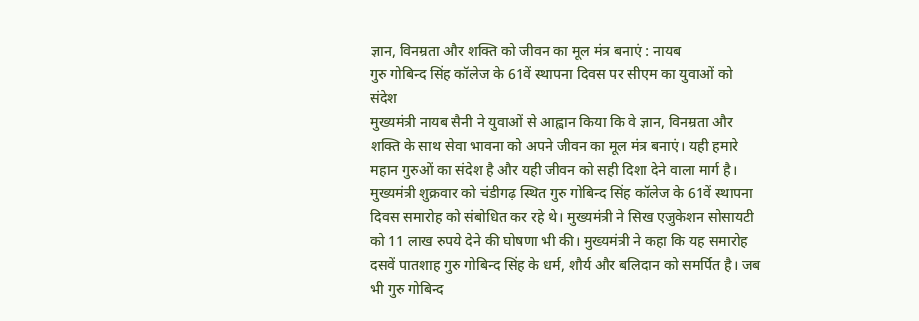ज्ञान, विनम्रता और शक्ति को जीवन का मूल मंत्र बनाएं : नायब
गुरु गोबिन्द सिंह कॉलेज के 61वें स्थापना दिवस पर सीएम का युवाओं को संदेश
मुख्यमंत्री नायब सैनी ने युवाओं से आह्वान किया कि वे ज्ञान, विनम्रता और शक्ति के साथ सेवा भावना को अपने जीवन का मूल मंत्र बनाएं। यही हमारे महान गुरुओं का संदेश है और यही जीवन को सही दिशा देने वाला मार्ग है। मुख्यमंत्री शुक्रवार को चंडीगढ़ स्थित गुरु गोबिन्द सिंह कॉलेज के 61वें स्थापना दिवस समारोह को संबोधित कर रहे थे। मुख्यमंत्री ने सिख एजुकेशन सोसायटी को 11 लाख रुपये देने की घोषणा भी की। मुख्यमंत्री ने कहा कि यह समारोह दसवें पातशाह गुरु गोबिन्द सिंह के धर्म, शौर्य और बलिदान को समर्पित है। जब भी गुरु गोबिन्द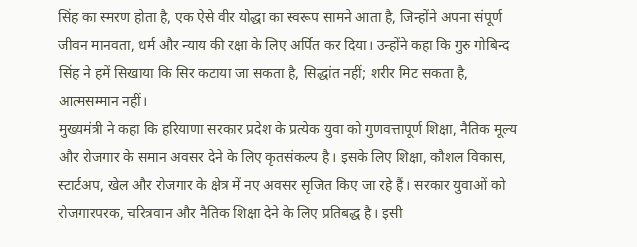सिंह का स्मरण होता है, एक ऐसे वीर योद्धा का स्वरूप सामने आता है, जिन्होंने अपना संपूर्ण जीवन मानवता, धर्म और न्याय की रक्षा के लिए अर्पित कर दिया। उन्होंने कहा कि गुरु गोबिन्द सिंह ने हमें सिखाया कि सिर कटाया जा सकता है, सिद्धांत नहीं; शरीर मिट सकता है, आत्मसम्मान नहीं।
मुख्यमंत्री ने कहा कि हरियाणा सरकार प्रदेश के प्रत्येक युवा को गुणवत्तापूर्ण शिक्षा, नैतिक मूल्य और रोजगार के समान अवसर देने के लिए कृतसंकल्प है। इसके लिए शिक्षा, कौशल विकास, स्टार्टअप, खेल और रोजगार के क्षेत्र में नए अवसर सृजित किए जा रहे हैं। सरकार युवाओं को रोजगारपरक, चरित्रवान और नैतिक शिक्षा देने के लिए प्रतिबद्ध है। इसी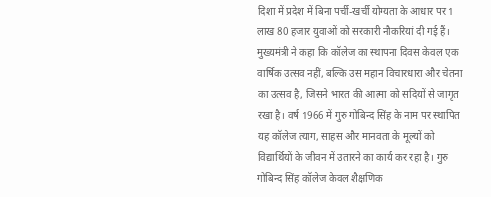दिशा में प्रदेश में बिना पर्ची-खर्ची योग्यता के आधार पर 1 लाख 80 हजार युवाओं को सरकारी नौकरियां दी गई हैं। मुख्यमंत्री ने कहा कि कॉलेज का स्थापना दिवस केवल एक वार्षिक उत्सव नहीं, बल्कि उस महान विचारधारा और चेतना का उत्सव है, जिसने भारत की आत्मा को सदियों से जागृत रखा है। वर्ष 1966 में गुरु गोबिन्द सिंह के नाम पर स्थापित यह कॉलेज त्याग, साहस और मानवता के मूल्यों को विद्यार्थियों के जीवन में उतारने का कार्य कर रहा है। गुरु गोबिन्द सिंह कॉलेज केवल शैक्षणिक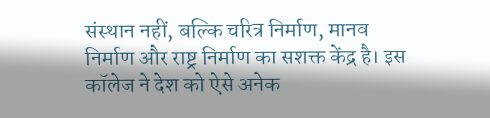संस्थान नहीं, बल्कि चरित्र निर्माण, मानव निर्माण और राष्ट्र निर्माण का सशक्त केंद्र है। इस कॉलेज ने देश को ऐसे अनेक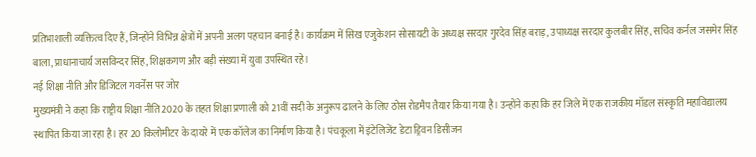प्रतिभाशाली व्यक्तित्व दिए हैं, जिन्होंने विभिन्न क्षेत्रों में अपनी अलग पहचान बनाई है। कार्यक्रम में सिख एजुकेशन सोसायटी के अध्यक्ष सरदार गुरदेव सिंह बराड़, उपाध्यक्ष सरदार कुलबीर सिंह, सचिव कर्नल जसमेर सिंह बाला, प्राधानाचार्य जसविन्दर सिंह, शिक्षकगण और बड़ी संख्या में युवा उपस्थित रहे।
नई शिक्षा नीति और डिजिटल गवर्नेंस पर जोर
मुख्यमंत्री ने कहा कि राष्ट्रीय शिक्षा नीति 2020 के तहत शिक्षा प्रणाली को 21वीं सदी के अनुरूप ढालने के लिए ठोस रोडमैप तैयार किया गया है। उन्होंने कहा कि हर जिले में एक राजकीय मॉडल संस्कृति महाविद्यालय स्थापित किया जा रहा है। हर 20 किलोमीटर के दायरे में एक कॉलेज का निर्माण किया है। पंचकूला में इंटेलिजेंट डेटा ड्रिवन डिसीजन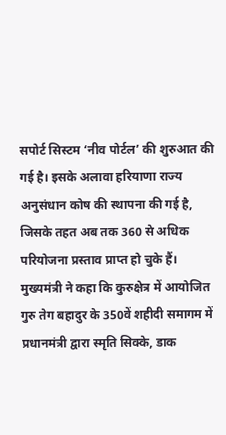सपोर्ट सिस्टम ‘नीव पोर्टल’ की शुरुआत की गई है। इसके अलावा हरियाणा राज्य अनुसंधान कोष की स्थापना की गई है, जिसके तहत अब तक 360 से अधिक परियोजना प्रस्ताव प्राप्त हो चुके हैं। मुख्यमंत्री ने कहा कि कुरुक्षेत्र में आयोजित गुरु तेग बहादुर के 350वें शहीदी समागम में प्रधानमंत्री द्वारा स्मृति सिक्के, डाक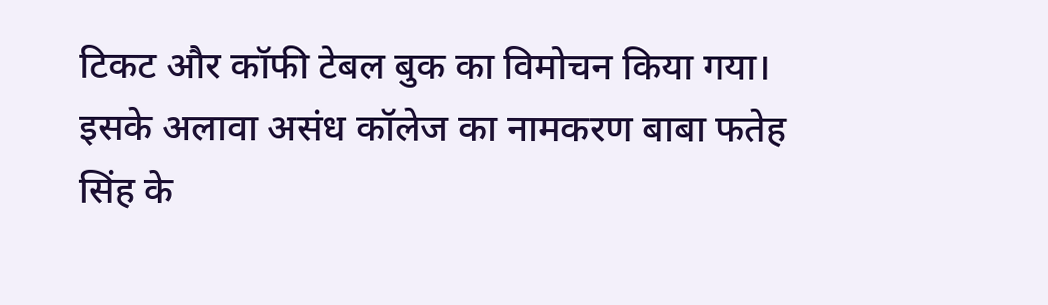टिकट और कॉफी टेबल बुक का विमोचन किया गया। इसके अलावा असंध कॉलेज का नामकरण बाबा फतेह सिंह के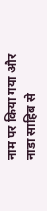नाम पर किया गया और नाडा साहिब से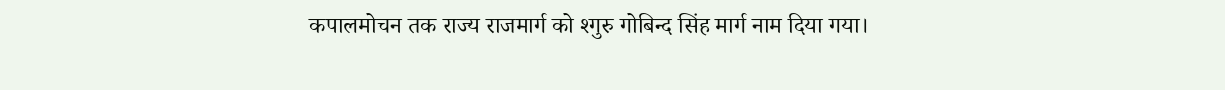कपालमोचन तक राज्य राजमार्ग को श्गुरु गोबिन्द सिंह मार्ग नाम दिया गया।